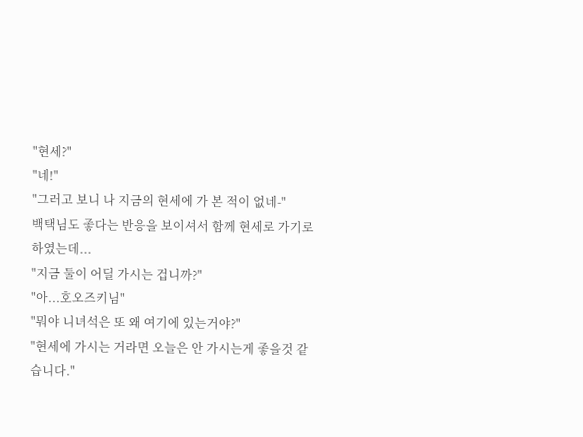"현세?"
"네!"
"그러고 보니 나 지금의 현세에 가 본 적이 없네-"
백택님도 좋다는 반응을 보이셔서 함께 현세로 가기로 하였는데...
"지금 둘이 어딜 가시는 겁니까?"
"아...호오즈키님"
"뭐야 니녀석은 또 왜 여기에 있는거야?"
"현세에 가시는 거라면 오늘은 안 가시는게 좋을것 같습니다."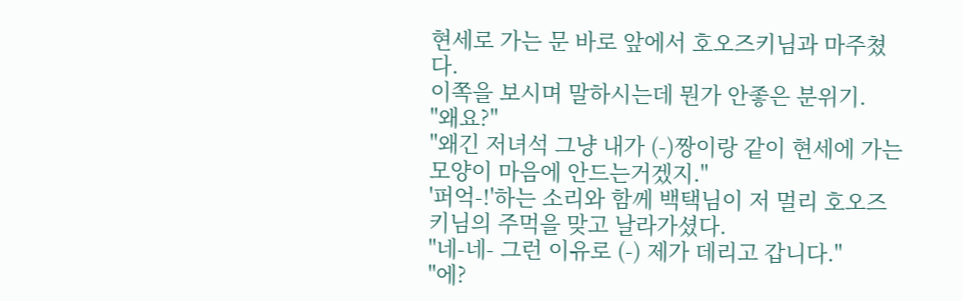현세로 가는 문 바로 앞에서 호오즈키님과 마주쳤다.
이쪽을 보시며 말하시는데 뭔가 안좋은 분위기.
"왜요?"
"왜긴 저녀석 그냥 내가 (-)짱이랑 같이 현세에 가는 모양이 마음에 안드는거겠지."
'퍼억-!'하는 소리와 함께 백택님이 저 멀리 호오즈키님의 주먹을 맞고 날라가셨다.
"네-네- 그런 이유로 (-) 제가 데리고 갑니다."
"에?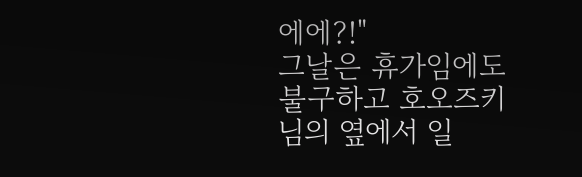에에?!"
그날은 휴가임에도 불구하고 호오즈키님의 옆에서 일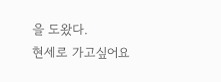을 도왔다.
현세로 가고싶어요